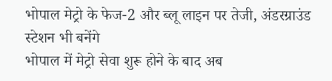भोपाल मेट्रो के फेज-2 और ब्लू लाइन पर तेजी, अंडरग्राउंड स्टेशन भी बनेंगे
भोपाल में मेट्रो सेवा शुरू होने के बाद अब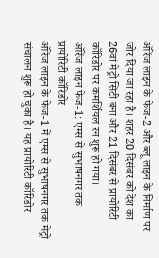ऑरेंज लाइन के फेज-2 और ब्लू लाइन के निर्माण पर जोर दिया जा रहा है। शहर 20 दिसंबर को देश का 26वां मेट्रो सिटी बना और 21 दिसंबर से प्रायोरिटी कॉरिडोर पर कमर्शियल रन शुरू हो गया।
ऑरेंज लाइन फेज-1: एम्स से सुभाषनगर तक प्रायोरिटी कॉरिडोर
ऑरेंज लाइन के फेज-1 में एम्स से सुभाषनगर तक मेट्रो संचालन शुरू हो चुका है। यह प्रायोरिटी कॉरिडोर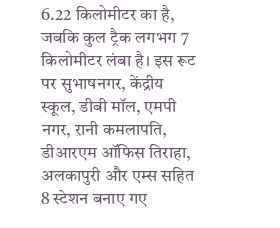6.22 किलोमीटर का है, जबकि कुल ट्रैक लगभग 7 किलोमीटर लंबा है। इस रूट पर सुभाषनगर, केंद्रीय स्कूल, डीबी मॉल, एमपी नगर, रानी कमलापति, डीआरएम ऑफिस तिराहा, अलकापुरी और एम्स सहित 8 स्टेशन बनाए गए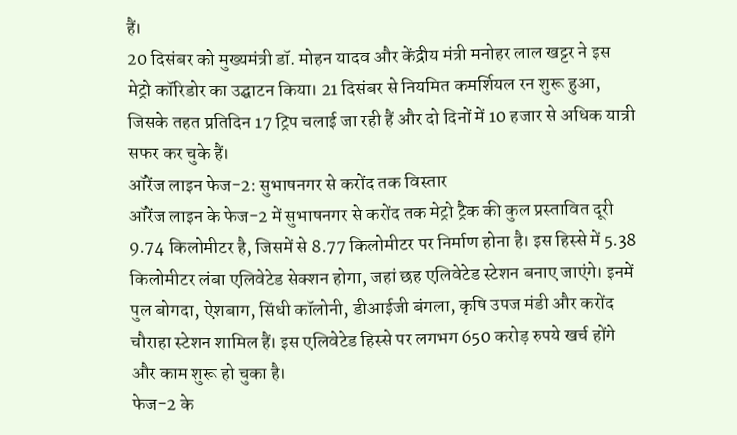हैं।
20 दिसंबर को मुख्यमंत्री डॉ. मोहन यादव और केंद्रीय मंत्री मनोहर लाल खट्टर ने इस मेट्रो कॉरिडोर का उद्घाटन किया। 21 दिसंबर से नियमित कमर्शियल रन शुरू हुआ, जिसके तहत प्रतिदिन 17 ट्रिप चलाई जा रही हैं और दो दिनों में 10 हजार से अधिक यात्री सफर कर चुके हैं।
ऑरेंज लाइन फेज-2: सुभाषनगर से करोंद तक विस्तार
ऑरेंज लाइन के फेज-2 में सुभाषनगर से करोंद तक मेट्रो ट्रैक की कुल प्रस्तावित दूरी 9.74 किलोमीटर है, जिसमें से 8.77 किलोमीटर पर निर्माण होना है। इस हिस्से में 5.38 किलोमीटर लंबा एलिवेटेड सेक्शन होगा, जहां छह एलिवेटेड स्टेशन बनाए जाएंगे। इनमें पुल बोगदा, ऐशबाग, सिंधी कॉलोनी, डीआईजी बंगला, कृषि उपज मंडी और करोंद चौराहा स्टेशन शामिल हैं। इस एलिवेटेड हिस्से पर लगभग 650 करोड़ रुपये खर्च होंगे और काम शुरू हो चुका है।
फेज-2 के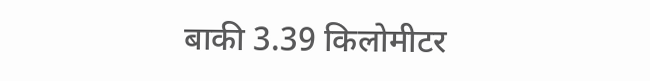बाकी 3.39 किलोमीटर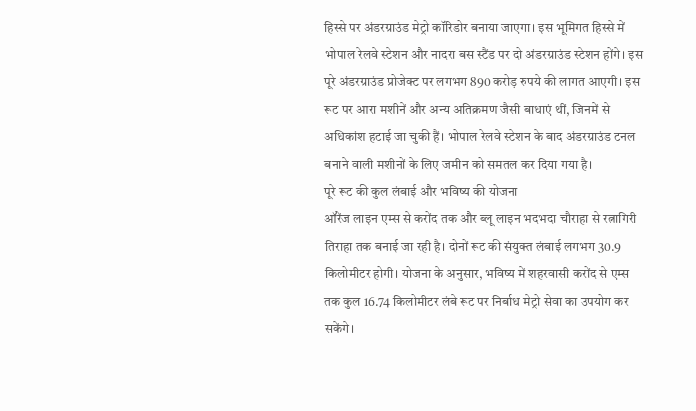हिस्से पर अंडरग्राउंड मेट्रो कॉरिडोर बनाया जाएगा। इस भूमिगत हिस्से में भोपाल रेलवे स्टेशन और नादरा बस स्टैंड पर दो अंडरग्राउंड स्टेशन होंगे। इस पूरे अंडरग्राउंड प्रोजेक्ट पर लगभग 890 करोड़ रुपये की लागत आएगी। इस रूट पर आरा मशीनें और अन्य अतिक्रमण जैसी बाधाएं थीं, जिनमें से अधिकांश हटाई जा चुकी हैं। भोपाल रेलवे स्टेशन के बाद अंडरग्राउंड टनल बनाने वाली मशीनों के लिए जमीन को समतल कर दिया गया है।
पूरे रूट की कुल लंबाई और भविष्य की योजना
ऑरेंज लाइन एम्स से करोंद तक और ब्लू लाइन भदभदा चौराहा से रत्नागिरी तिराहा तक बनाई जा रही है। दोनों रूट की संयुक्त लंबाई लगभग 30.9 किलोमीटर होगी। योजना के अनुसार, भविष्य में शहरवासी करोंद से एम्स तक कुल 16.74 किलोमीटर लंबे रूट पर निर्बाध मेट्रो सेवा का उपयोग कर सकेंगे।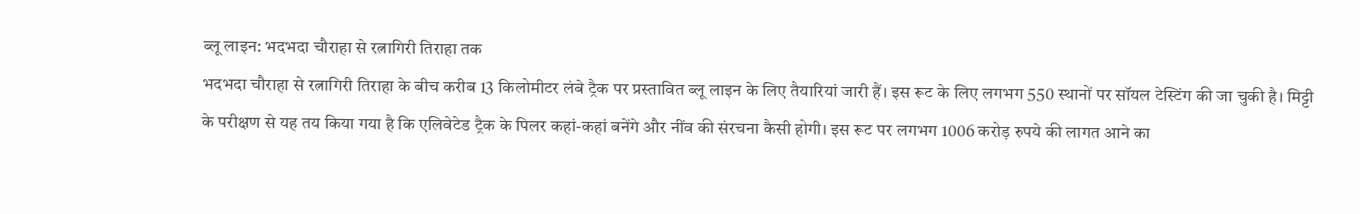ब्लू लाइन: भदभदा चौराहा से रत्नागिरी तिराहा तक
भदभदा चौराहा से रत्नागिरी तिराहा के बीच करीब 13 किलोमीटर लंबे ट्रैक पर प्रस्तावित ब्लू लाइन के लिए तैयारियां जारी हैं। इस रूट के लिए लगभग 550 स्थानों पर सॉयल टेस्टिंग की जा चुकी है। मिट्टी के परीक्षण से यह तय किया गया है कि एलिवेटेड ट्रैक के पिलर कहां-कहां बनेंगे और नींव की संरचना कैसी होगी। इस रूट पर लगभग 1006 करोड़ रुपये की लागत आने का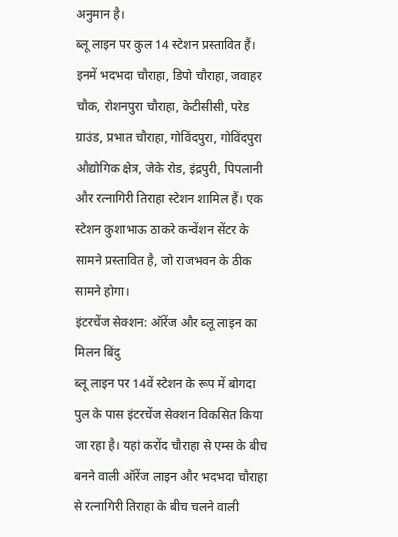अनुमान है।
ब्लू लाइन पर कुल 14 स्टेशन प्रस्तावित हैं। इनमें भदभदा चौराहा, डिपो चौराहा, जवाहर चौक, रोशनपुरा चौराहा, केटीसीसी, परेड ग्राउंड, प्रभात चौराहा, गोविंदपुरा, गोविंदपुरा औद्योगिक क्षेत्र, जेके रोड, इंद्रपुरी, पिपलानी और रत्नागिरी तिराहा स्टेशन शामिल हैं। एक स्टेशन कुशाभाऊ ठाकरे कन्वेंशन सेंटर के सामने प्रस्तावित है, जो राजभवन के ठीक सामने होगा।
इंटरचेंज सेक्शन: ऑरेंज और ब्लू लाइन का मिलन बिंदु
ब्लू लाइन पर 14वें स्टेशन के रूप में बोगदा पुल के पास इंटरचेंज सेक्शन विकसित किया जा रहा है। यहां करोंद चौराहा से एम्स के बीच बनने वाली ऑरेंज लाइन और भदभदा चौराहा से रत्नागिरी तिराहा के बीच चलने वाली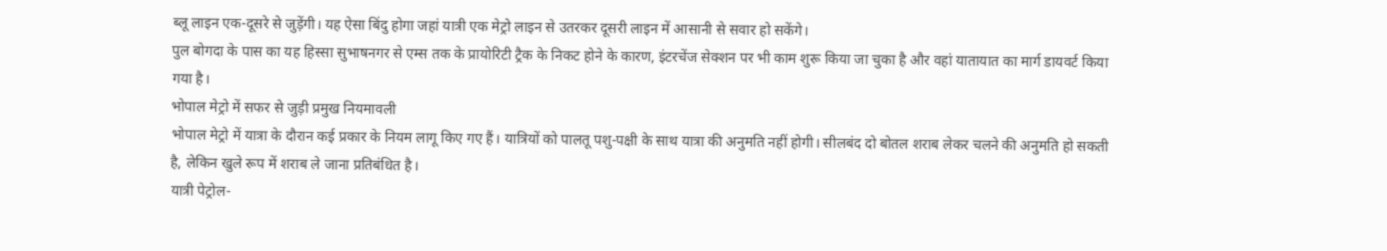ब्लू लाइन एक-दूसरे से जुड़ेंगी। यह ऐसा बिंदु होगा जहां यात्री एक मेट्रो लाइन से उतरकर दूसरी लाइन में आसानी से सवार हो सकेंगे।
पुल बोगदा के पास का यह हिस्सा सुभाषनगर से एम्स तक के प्रायोरिटी ट्रैक के निकट होने के कारण, इंटरचेंज सेक्शन पर भी काम शुरू किया जा चुका है और वहां यातायात का मार्ग डायवर्ट किया गया है।
भोपाल मेट्रो में सफर से जुड़ी प्रमुख नियमावली
भोपाल मेट्रो में यात्रा के दौरान कई प्रकार के नियम लागू किए गए हैं। यात्रियों को पालतू पशु-पक्षी के साथ यात्रा की अनुमति नहीं होगी। सीलबंद दो बोतल शराब लेकर चलने की अनुमति हो सकती है, लेकिन खुले रूप में शराब ले जाना प्रतिबंधित है।
यात्री पेट्रोल-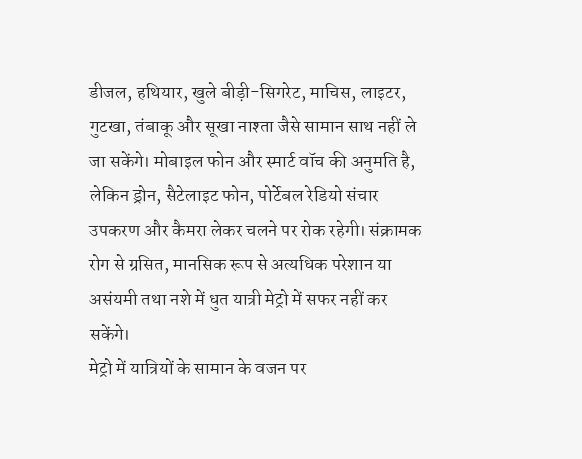डीजल, हथियार, खुले बीड़ी-सिगरेट, माचिस, लाइटर, गुटखा, तंबाकू और सूखा नाश्ता जैसे सामान साथ नहीं ले जा सकेंगे। मोबाइल फोन और स्मार्ट वॉच की अनुमति है, लेकिन ड्रोन, सैटेलाइट फोन, पोर्टेबल रेडियो संचार उपकरण और कैमरा लेकर चलने पर रोक रहेगी। संक्रामक रोग से ग्रसित, मानसिक रूप से अत्यधिक परेशान या असंयमी तथा नशे में धुत यात्री मेट्रो में सफर नहीं कर सकेंगे।
मेट्रो में यात्रियों के सामान के वजन पर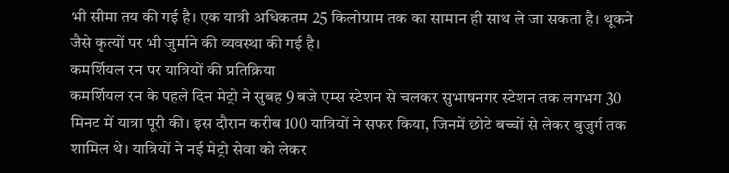भी सीमा तय की गई है। एक यात्री अधिकतम 25 किलोग्राम तक का सामान ही साथ ले जा सकता है। थूकने जैसे कृत्यों पर भी जुर्माने की व्यवस्था की गई है।
कमर्शियल रन पर यात्रियों की प्रतिक्रिया
कमर्शियल रन के पहले दिन मेट्रो ने सुबह 9 बजे एम्स स्टेशन से चलकर सुभाषनगर स्टेशन तक लगभग 30 मिनट में यात्रा पूरी की। इस दौरान करीब 100 यात्रियों ने सफर किया, जिनमें छोटे बच्चों से लेकर बुजुर्ग तक शामिल थे। यात्रियों ने नई मेट्रो सेवा को लेकर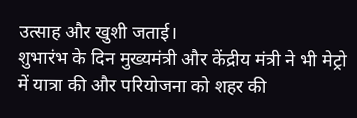उत्साह और खुशी जताई।
शुभारंभ के दिन मुख्यमंत्री और केंद्रीय मंत्री ने भी मेट्रो में यात्रा की और परियोजना को शहर की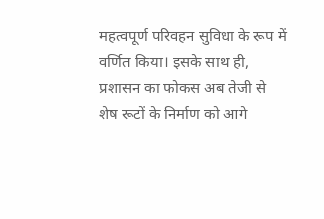महत्वपूर्ण परिवहन सुविधा के रूप में वर्णित किया। इसके साथ ही, प्रशासन का फोकस अब तेजी से शेष रूटों के निर्माण को आगे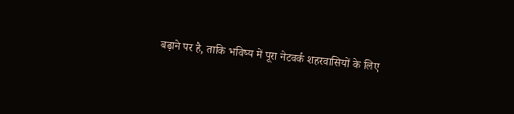बढ़ाने पर है, ताकि भविष्य में पूरा नेटवर्क शहरवासियों के लिए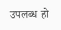उपलब्ध हो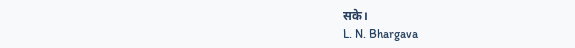सके।
L. N. Bhargava